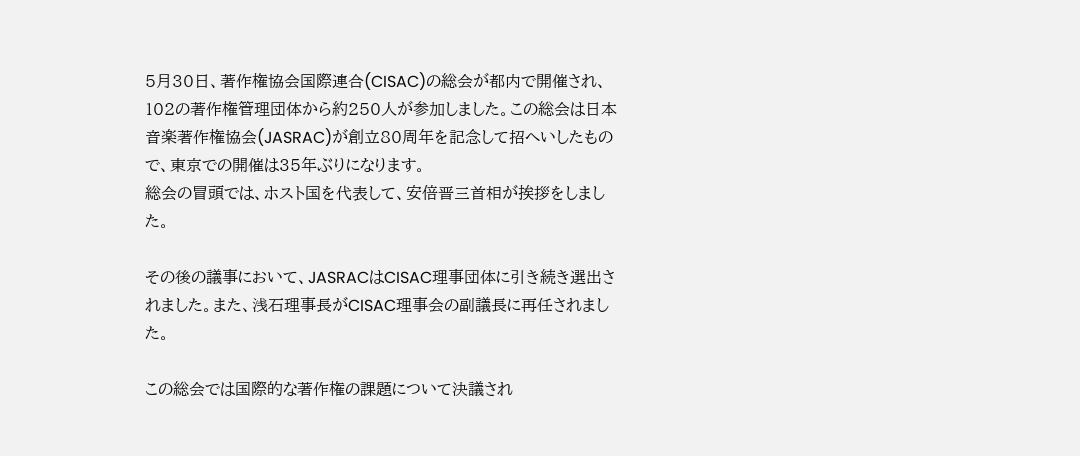5月30日、著作権協会国際連合(CISAC)の総会が都内で開催され、102の著作権管理団体から約250人が参加しました。この総会は日本音楽著作権協会(JASRAC)が創立80周年を記念して招へいしたもので、東京での開催は35年ぶりになります。
総会の冒頭では、ホスト国を代表して、安倍晋三首相が挨拶をしました。

その後の議事において、JASRACはCISAC理事団体に引き続き選出されました。また、浅石理事長がCISAC理事会の副議長に再任されました。

この総会では国際的な著作権の課題について決議され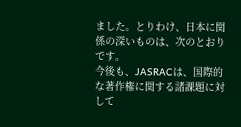ました。とりわけ、日本に関係の深いものは、次のとおりです。
今後も、JASRACは、国際的な著作権に関する諸課題に対して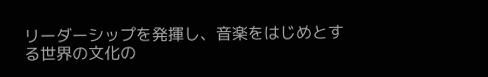リーダーシップを発揮し、音楽をはじめとする世界の文化の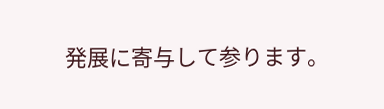発展に寄与して参ります。